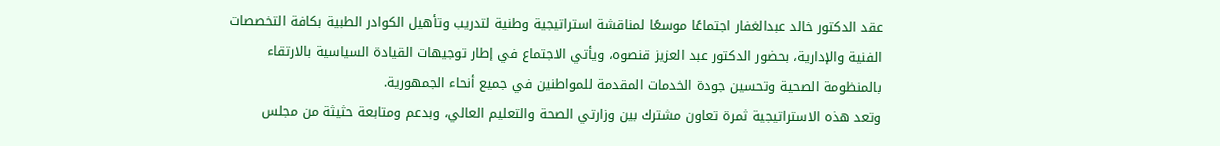عقد الدكتور خالد عبدالغفار اجتماعًا موسعًا لمناقشة استراتيجية وطنية لتدريب وتأهيل الكوادر الطبية بكافة التخصصات الفنية والإدارية، بحضور الدكتور عبد العزيز قنصوه، ويأتي الاجتماع في إطار توجيهات القيادة السياسية بالارتقاء بالمنظومة الصحية وتحسين جودة الخدمات المقدمة للمواطنين في جميع أنحاء الجمهورية.
وتعد هذه الاستراتيجية ثمرة تعاون مشترك بين وزارتي الصحة والتعليم العالي، وبدعم ومتابعة حثيثة من مجلس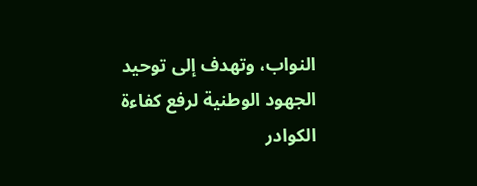النواب، وتهدف إلى توحيد الجهود الوطنية لرفع كفاءة الكوادر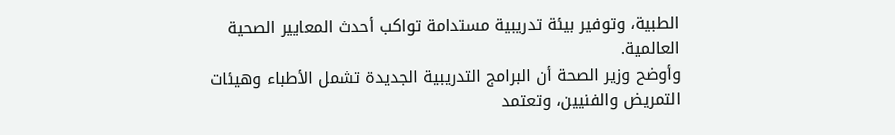الطبية، وتوفير بيئة تدريبية مستدامة تواكب أحدث المعايير الصحية العالمية.
وأوضح وزير الصحة أن البرامج التدريبية الجديدة تشمل الأطباء وهيئات التمريض والفنيين، وتعتمد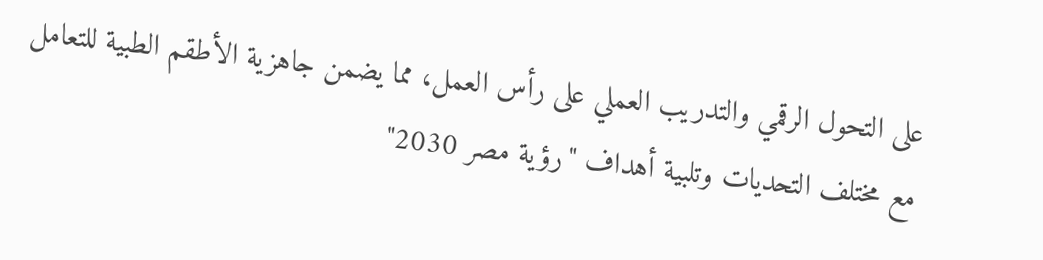على التحول الرقمي والتدريب العملي على رأس العمل، مما يضمن جاهزية الأطقم الطبية للتعامل مع مختلف التحديات وتلبية أهداف "رؤية مصر 2030"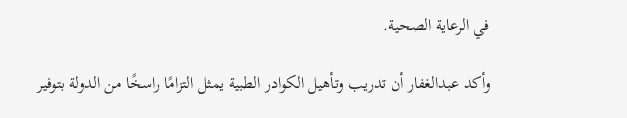في الرعاية الصحية.

وأكد عبدالغفار أن تدريب وتأهيل الكوادر الطبية يمثل التزامًا راسخًا من الدولة بتوفير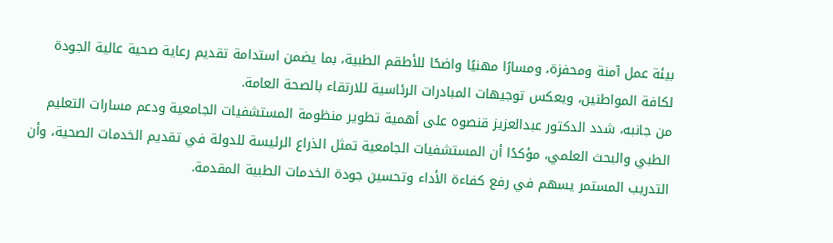بيئة عمل آمنة ومحفزة، ومسارًا مهنيًا واضحًا للأطقم الطبية، بما يضمن استدامة تقديم رعاية صحية عالية الجودة لكافة المواطنين، ويعكس توجيهات المبادرات الرئاسية للارتقاء بالصحة العامة.
من جانبه، شدد الدكتور عبدالعزيز قنصوه على أهمية تطوير منظومة المستشفيات الجامعية ودعم مسارات التعليم الطبي والبحث العلمي، مؤكدًا أن المستشفيات الجامعية تمثل الذراع الرئيسة للدولة في تقديم الخدمات الصحية، وأن التدريب المستمر يسهم في رفع كفاءة الأداء وتحسين جودة الخدمات الطبية المقدمة.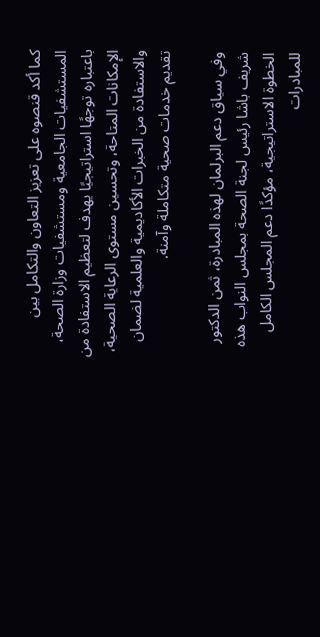كما أكد قنصوه على تعزيز التعاون والتكامل بين المستشفيات الجامعية ومستشفيات وزارة الصحة، باعتباره توجهًا استراتيجيًا يهدف لتعظيم الاستفادة من الإمكانات المتاحة، وتحسين مستوى الرعاية الصحية، والاستفادة من الخبرات الأكاديمية والعلمية لضمان تقديم خدمات صحية متكاملة وآمنة.

وفي سياق دعم البرلمان لهذه المبادرة، ثمن الدكتور شريف باشا رئيس لجنة الصحة بمجلس النواب هذه الخطوة الاستراتيجية، مؤكدًا دعم المجلس الكامل للمبادرات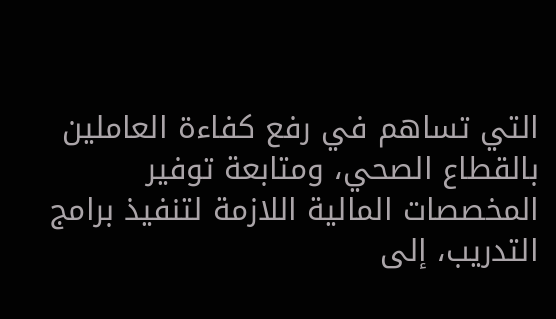التي تساهم في رفع كفاءة العاملين بالقطاع الصحي، ومتابعة توفير المخصصات المالية اللازمة لتنفيذ برامج التدريب، إلى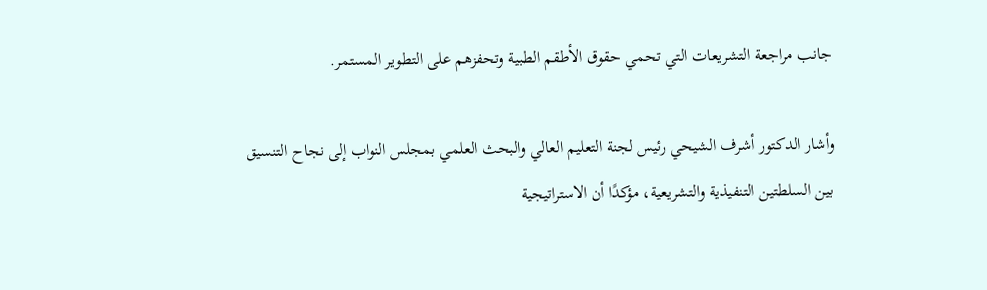جانب مراجعة التشريعات التي تحمي حقوق الأطقم الطبية وتحفزهم على التطوير المستمر.

وأشار الدكتور أشرف الشيحي رئيس لجنة التعليم العالي والبحث العلمي بمجلس النواب إلى نجاح التنسيق بين السلطتين التنفيذية والتشريعية، مؤكدًا أن الاستراتيجية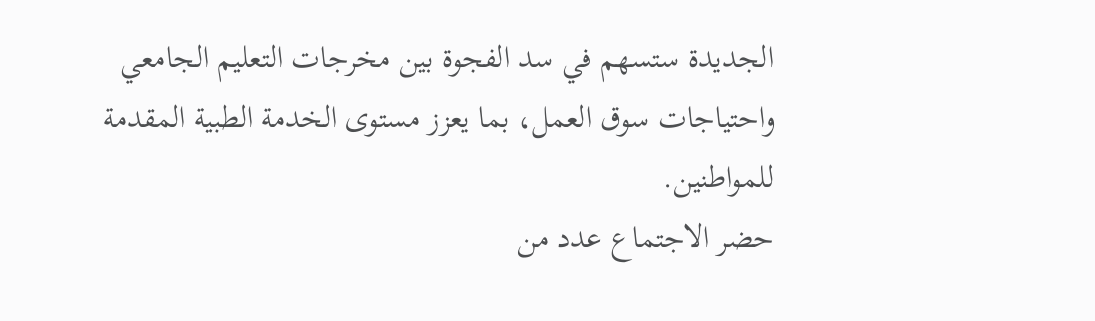الجديدة ستسهم في سد الفجوة بين مخرجات التعليم الجامعي واحتياجات سوق العمل، بما يعزز مستوى الخدمة الطبية المقدمة للمواطنين.
حضر الاجتماع عدد من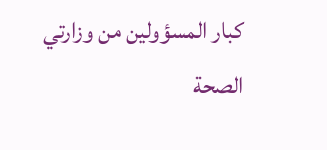كبار المسؤولين من وزارتي الصحة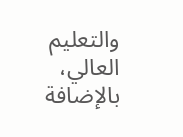والتعليم العالي، بالإضافة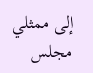إلى ممثلي مجلس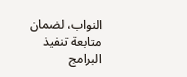النواب، لضمان متابعة تنفيذ البرامج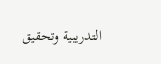التدريبية وتحقيق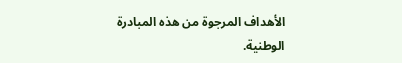الأهداف المرجوة من هذه المبادرة الوطنية.